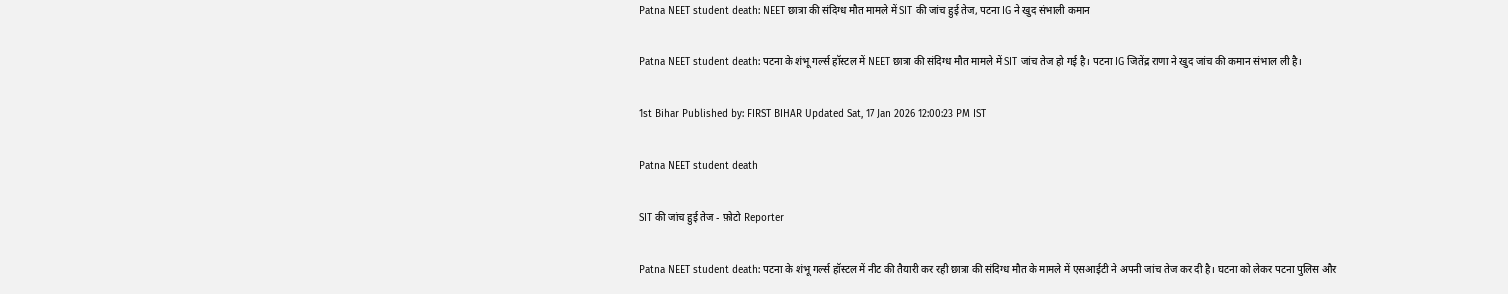Patna NEET student death: NEET छात्रा की संदिग्ध मौत मामले में SIT की जांच हुई तेज, पटना IG ने खुद संभाली कमान

Patna NEET student death: पटना के शंभू गर्ल्स हॉस्टल में NEET छात्रा की संदिग्ध मौत मामले में SIT जांच तेज हो गई है। पटना IG जितेंद्र राणा ने खुद जांच की कमान संभाल ली है।

1st Bihar Published by: FIRST BIHAR Updated Sat, 17 Jan 2026 12:00:23 PM IST

Patna NEET student death

SIT की जांच हुई तेज - फ़ोटो Reporter

Patna NEET student death: पटना के शंभू गर्ल्स हॉस्टल में नीट की तैयारी कर रही छात्रा की संदिग्ध मौत के मामले में एसआईटी ने अपनी जांच तेज कर दी है। घटना को लेकर पटना पुलिस और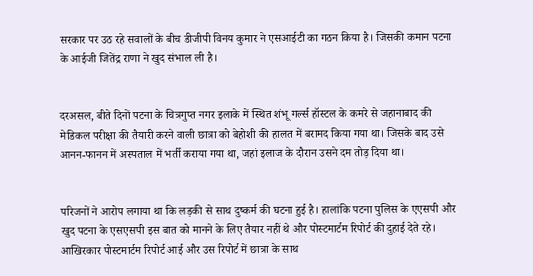सरकार पर उठ रहे सवालों के बीच डीजीपी विनय कुमार ने एसआईटी का गठन किया है। जिसकी कमान पटना के आईजी जितेंद्र राणा ने खुद संभाल ली है।


दरअसल, बीते दिनों पटना के चित्रगुप्त नगर इलाके में स्थित शंभू गर्ल्स हॉस्टल के कमरे से जहानाबाद की मेडिकल परीक्षा की तैयारी करने वाली छात्रा को बेहोशी की हालत में बरामद किया गया था। जिसके बाद उसे आनन-फानन में अस्पताल में भर्ती कराया गया था, जहां इलाज के दौरान उसने दम तोड़ दिया था।


परिजनों ने आरोप लगाया था कि लड़की से साथ दुष्कर्म की घटना हुई है। हालांकि पटना पुलिस के एएसपी और खुद पटना के एसएसपी इस बात को मानने के लिए तैयार नहीं थे और पोस्टमार्टम रिपोर्ट की दुहाई देते रहे। आखिरकार पोस्टमार्टम रिपोर्ट आई और उस रिपोर्ट में छात्रा के साथ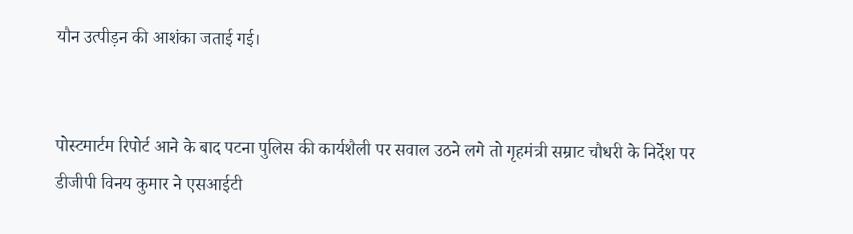यौन उत्पीड़न की आशंका जताई गई।


पोस्टमार्टम रिपोर्ट आने के बाद पटना पुलिस की कार्यशैली पर सवाल उठने लगे तो गृहमंत्री सम्राट चौधरी के निर्देश पर डीजीपी विनय कुमार ने एसआईटी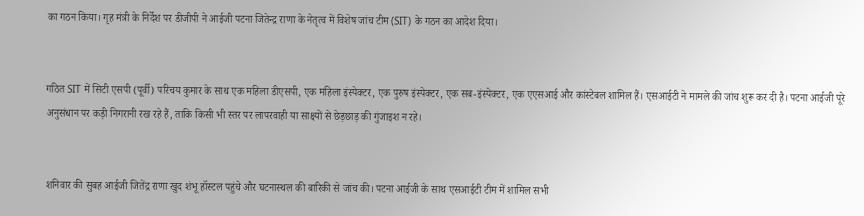का गठन किया। गृह मंत्री के निर्देश पर डीजीपी ने आईजी पटना जितेन्द्र राणा के नेतृत्व में विशेष जांच टीम (SIT) के गठन का आदेश दिया।


गठित SIT में सिटी एसपी (पूर्वी) परिचय कुमार के साथ एक महिला डीएसपी, एक महिला इंस्पेक्टर, एक पुरुष इंस्पेक्टर, एक सब-इंस्पेक्टर, एक एएसआई और कांस्टेबल शामिल हैं। एसआईटी ने मामले की जांच शुरू कर दी है। पटना आईजी पूरे अनुसंधान पर कड़ी निगरानी रख रहे हैं, ताकि किसी भी स्तर पर लापरवाही या साक्ष्यों से छेड़छाड़ की गुंजाइश न रहे।


शनिवार की सुबह आईजी जितेंद्र राणा खुद शंभू हॉस्टल पहुंचे और घटनास्थल की बारिकी से जांच की। पटना आईजी के साथ एसआईटी टीम में शामिल सभी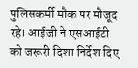पुलिसकर्मी मौक पर मौजूद रहे। आईजी ने एसआईटी को जरूरी दिशा निर्देश दिए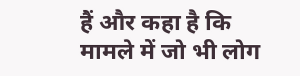हैं और कहा है कि मामले में जो भी लोग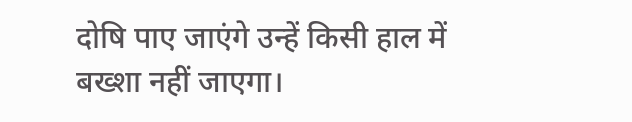दोषि पाए जाएंगे उन्हें किसी हाल में बख्शा नहीं जाएगा।